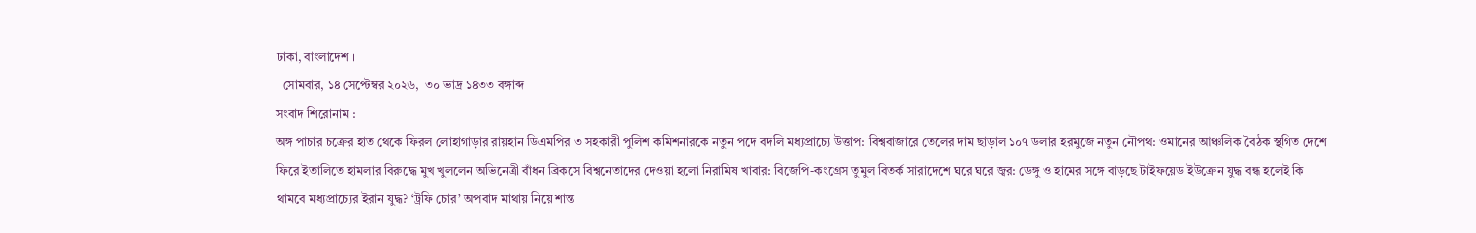ঢাকা, বাংলাদেশ ।
  সোমবার, ১৪ সেপ্টেম্বর ২০২৬,  ৩০ ভাদ্র ১৪৩৩ বঙ্গাব্দ
সংবাদ শিরোনাম :
অঙ্গ পাচার চক্রের হাত থেকে ফিরল লোহাগাড়ার রায়হান ডিএমপির ৩ সহকারী পুলিশ কমিশনারকে নতুন পদে বদলি মধ্যপ্রাচ্যে উত্তাপ: বিশ্ববাজারে তেলের দাম ছাড়াল ১০৭ ডলার হরমুজে নতুন নৌপথ: ওমানের আঞ্চলিক বৈঠক স্থগিত দেশে ফিরে ইতালিতে হামলার বিরুদ্ধে মুখ খুললেন অভিনেত্রী বাঁধন ব্রিকসে বিশ্বনেতাদের দেওয়া হলো নিরামিষ খাবার: বিজেপি-কংগ্রেস তুমুল বিতর্ক সারাদেশে ঘরে ঘরে জ্বর: ডেঙ্গু ও হামের সঙ্গে বাড়ছে টাইফয়েড ইউক্রেন যুদ্ধ বন্ধ হলেই কি থামবে মধ্যপ্রাচ্যের ইরান যুদ্ধ? ‘ট্রফি চোর’ অপবাদ মাথায় নিয়ে শান্ত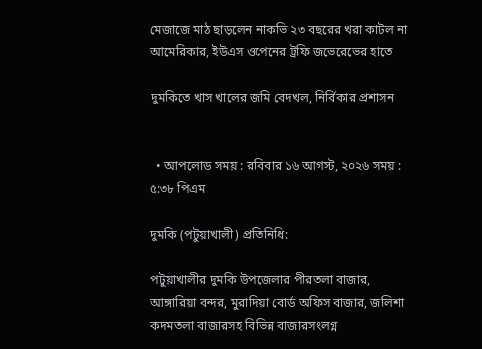মেজাজে মাঠ ছাড়লেন নাকভি ২৩ বছরের খরা কাটল না আমেরিকার, ইউএস ওপেনের ট্রফি জভেরেভের হাতে

দুমকিতে খাস খালের জমি বেদখল, নির্বিকার প্রশাসন


  • আপলোড সময় : রবিবার ১৬ আগস্ট, ২০২৬ সময় : ৫:৩৮ পিএম

দুমকি (পটুয়াখালী) প্রতিনিধি:

পটুয়াখালীর দুমকি উপজেলার পীরতলা বাজার, আঙ্গারিয়া বন্দর, মুরাদিয়া বোর্ড অফিস বাজার, জলিশা কদমতলা বাজারসহ বিভিন্ন বাজারসংলগ্ন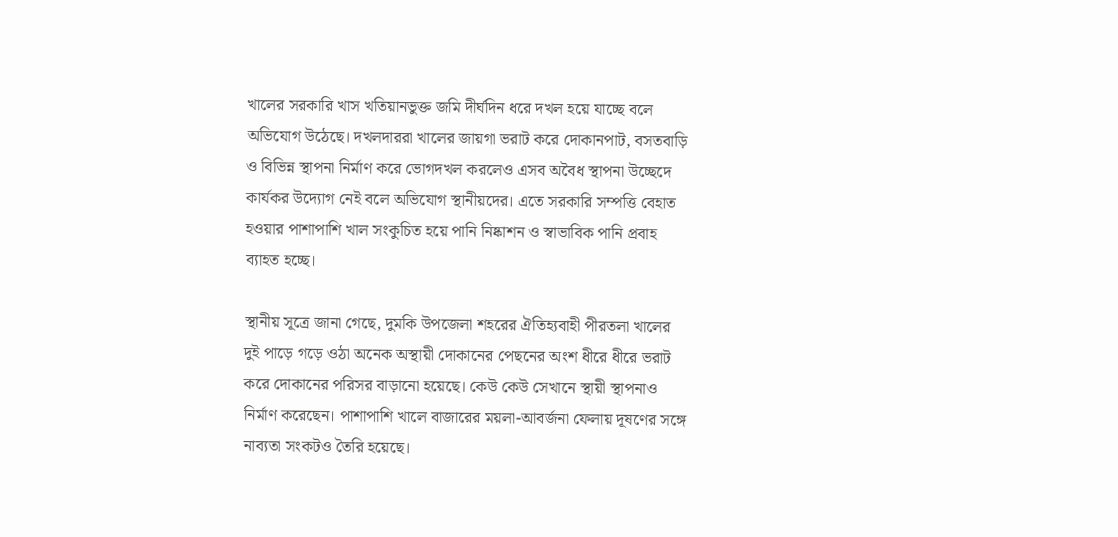খালের সরকারি খাস খতিয়ানভুক্ত জমি দীর্ঘদিন ধরে দখল হয়ে যাচ্ছে বলে অভিযোগ উঠেছে। দখলদাররা খালের জায়গা ভরাট করে দোকানপাট, বসতবাড়ি ও বিভিন্ন স্থাপনা নির্মাণ করে ভোগদখল করলেও এসব অবৈধ স্থাপনা উচ্ছেদে কার্যকর উদ্যোগ নেই বলে অভিযোগ স্থানীয়দের। এতে সরকারি সম্পত্তি বেহাত হওয়ার পাশাপাশি খাল সংকুচিত হয়ে পানি নিষ্কাশন ও স্বাভাবিক পানি প্রবাহ ব্যাহত হচ্ছে।

স্থানীয় সূত্রে জানা গেছে, দুমকি উপজেলা শহরের ঐতিহ্যবাহী পীরতলা খালের দুই পাড়ে গড়ে ওঠা অনেক অস্থায়ী দোকানের পেছনের অংশ ধীরে ধীরে ভরাট করে দোকানের পরিসর বাড়ানো হয়েছে। কেউ কেউ সেখানে স্থায়ী স্থাপনাও নির্মাণ করেছেন। পাশাপাশি খালে বাজারের ময়লা-আবর্জনা ফেলায় দূষণের সঙ্গে নাব্যতা সংকটও তৈরি হয়েছে।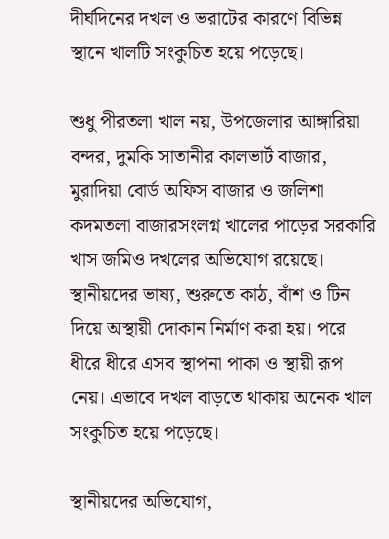দীর্ঘদিনের দখল ও ভরাটের কারণে বিভিন্ন স্থানে খালটি সংকুচিত হয়ে পড়েছে।

শুধু পীরতলা খাল নয়, উপজেলার আঙ্গারিয়া বন্দর, দুমকি সাতানীর কালভার্ট বাজার, মুরাদিয়া বোর্ড অফিস বাজার ও জলিশা কদমতলা বাজারসংলগ্ন খালের পাড়ের সরকারি খাস জমিও দখলের অভিযোগ রয়েছে। স্থানীয়দের ভাষ্য, শুরুতে কাঠ, বাঁশ ও টিন দিয়ে অস্থায়ী দোকান নির্মাণ করা হয়। পরে ধীরে ধীরে এসব স্থাপনা পাকা ও স্থায়ী রূপ নেয়। এভাবে দখল বাড়তে থাকায় অনেক খাল সংকুচিত হয়ে পড়েছে।

স্থানীয়দের অভিযোগ,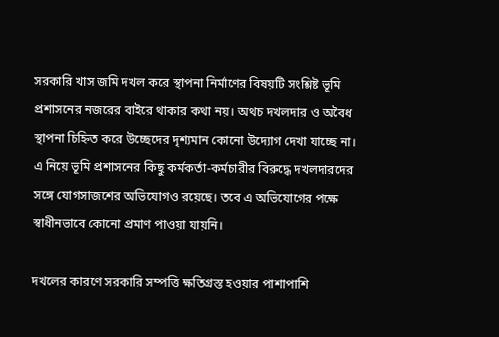সরকারি খাস জমি দখল করে স্থাপনা নির্মাণের বিষয়টি সংশ্লিষ্ট ভূমি প্রশাসনের নজরের বাইরে থাকার কথা নয়। অথচ দখলদার ও অবৈধ স্থাপনা চিহ্নিত করে উচ্ছেদের দৃশ্যমান কোনো উদ্যোগ দেখা যাচ্ছে না। এ নিয়ে ভূমি প্রশাসনের কিছু কর্মকর্তা-কর্মচারীর বিরুদ্ধে দখলদারদের সঙ্গে যোগসাজশের অভিযোগও রয়েছে। তবে এ অভিযোগের পক্ষে স্বাধীনভাবে কোনো প্রমাণ পাওয়া যায়নি।

দখলের কারণে সরকারি সম্পত্তি ক্ষতিগ্রস্ত হওয়ার পাশাপাশি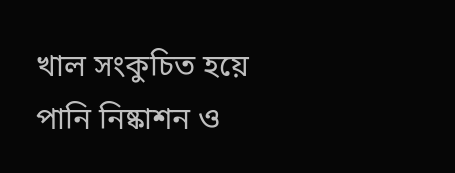খাল সংকুচিত হয়ে পানি নিষ্কাশন ও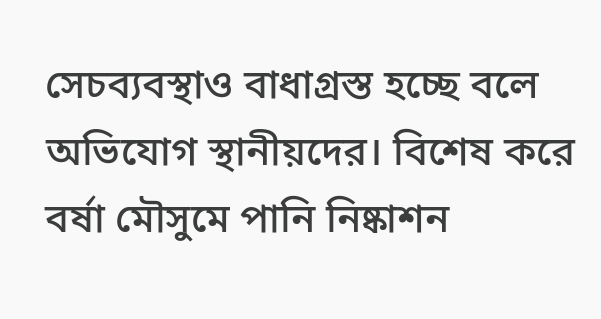সেচব্যবস্থাও বাধাগ্রস্ত হচ্ছে বলে অভিযোগ স্থানীয়দের। বিশেষ করে বর্ষা মৌসুমে পানি নিষ্কাশন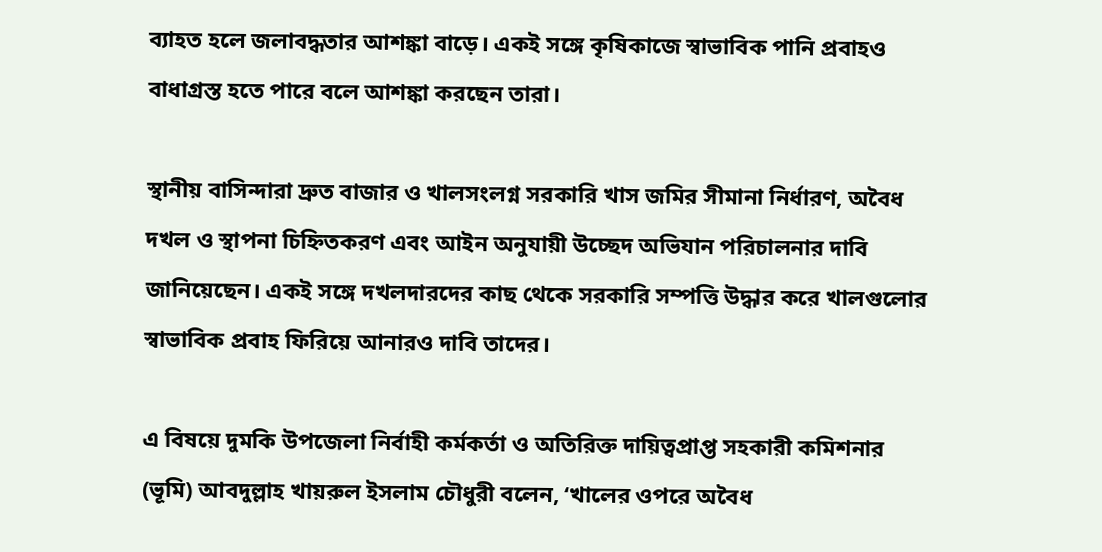ব্যাহত হলে জলাবদ্ধতার আশঙ্কা বাড়ে। একই সঙ্গে কৃষিকাজে স্বাভাবিক পানি প্রবাহও বাধাগ্রস্ত হতে পারে বলে আশঙ্কা করছেন তারা।

স্থানীয় বাসিন্দারা দ্রুত বাজার ও খালসংলগ্ন সরকারি খাস জমির সীমানা নির্ধারণ, অবৈধ দখল ও স্থাপনা চিহ্নিতকরণ এবং আইন অনুযায়ী উচ্ছেদ অভিযান পরিচালনার দাবি জানিয়েছেন। একই সঙ্গে দখলদারদের কাছ থেকে সরকারি সম্পত্তি উদ্ধার করে খালগুলোর স্বাভাবিক প্রবাহ ফিরিয়ে আনারও দাবি তাদের।

এ বিষয়ে দুমকি উপজেলা নির্বাহী কর্মকর্তা ও অতিরিক্ত দায়িত্বপ্রাপ্ত সহকারী কমিশনার (ভূমি) আবদুল্লাহ খায়রুল ইসলাম চৌধুরী বলেন, ‘খালের ওপরে অবৈধ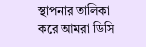স্থাপনার তালিকা করে আমরা ডিসি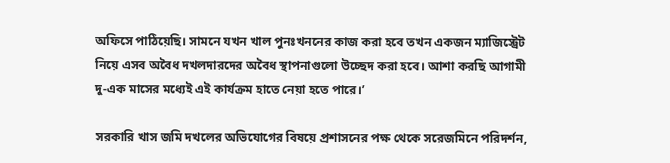অফিসে পাঠিয়েছি। সামনে যখন খাল পুনঃখননের কাজ করা হবে তখন একজন ম্যাজিস্ট্রেট নিয়ে এসব অবৈধ দখলদারদের অবৈধ স্থাপনাগুলো উচ্ছেদ করা হবে। আশা করছি আগামী দু-এক মাসের মধ্যেই এই কার্যক্রম হাতে নেয়া হতে পারে।’

সরকারি খাস জমি দখলের অভিযোগের বিষয়ে প্রশাসনের পক্ষ থেকে সরেজমিনে পরিদর্শন,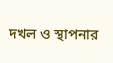দখল ও স্থাপনার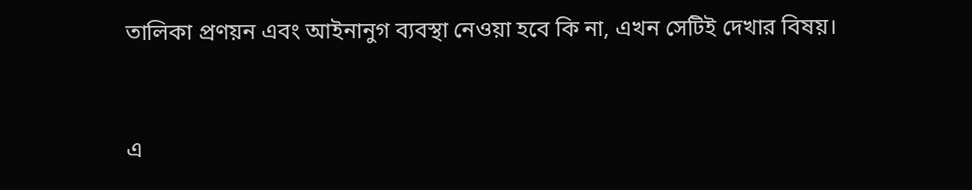তালিকা প্রণয়ন এবং আইনানুগ ব্যবস্থা নেওয়া হবে কি না, এখন সেটিই দেখার বিষয়।


এ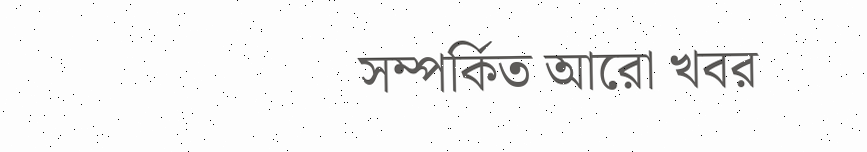সম্পর্কিত আরো খবর